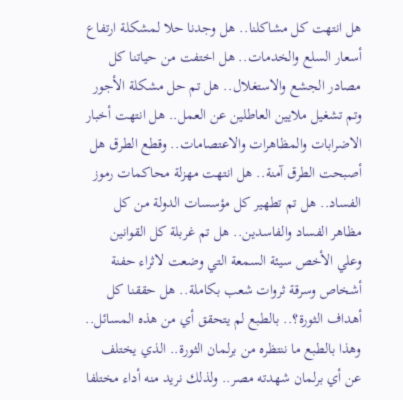هل انتهت كل مشاكلنا.. هل وجدنا حلا لمشكلة ارتفاع أسعار السلع والخدمات.. هل اختفت من حياتنا كل مصادر الجشع والاستغلال.. هل تم حل مشكلة الأجور وتم تشغيل ملايين العاطلين عن العمل.. هل انتهت أخبار الاضرابات والمظاهرات والاعتصامات.. وقطع الطرق هل أصبحت الطرق آمنة.. هل انتهت مهزلة محاكمات رموز الفساد.. هل تم تطهير كل مؤسسات الدولة من كل مظاهر الفساد والفاسدين.. هل تم غربلة كل القوانين وعلي الأخص سيئة السمعة التي وضعت لاثراء حفنة أشخاص وسرقة ثروات شعب بكاملة.. هل حققنا كل أهداف الثورة؟.. بالطبع لم يتحقق أي من هذه المسائل.. وهذا بالطبع ما ننتظره من برلمان الثورة.. الذي يختلف عن أي برلمان شهدته مصر.. ولذلك نريد منه أداء مختلفا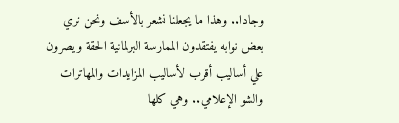وجادا.. وهذا ما يجعلنا نشعر بالأسف ونحن نري بعض نوابه يفتقدون الممارسة البرلمانية الحقة ويصرون علي أساليب أقرب لأساليب المزايدات والمهاترات والشو الإعلامي.. وهي كلها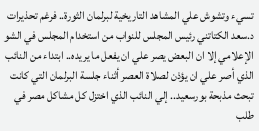تسيء وتشوش علي المشاهد التاريخية لبرلمان الثورة.. فرغم تحذيرات د.سعد الكتاتني رئيس المجلس للنواب من استخدام المجلس في الشو الإعلامي إلا ان البعض يصر علي ان يفعل ما يريده.. ابتداء من النائب الذي أصر علي ان يؤذن لصلاة العصر أثناء جلسة البرلمان التي كانت تبحث مذبحة بورسعيد.. إلي النائب الذي اختزل كل مشاكل مصر في طلب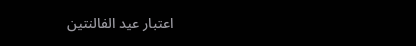اعتبار عيد الفالنتين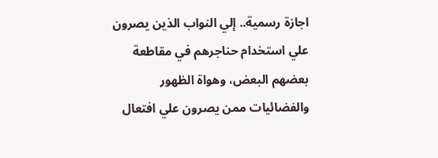اجازة رسمية.. إلي النواب الذين يصرون علي استخدام حناجرهم في مقاطعة بعضهم البعض، وهواة الظهور والفضائيات ممن يصرون علي افتعال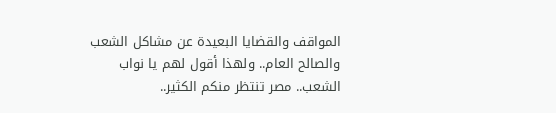المواقف والقضايا البعيدة عن مشاكل الشعب والصالح العام.. ولهذا أقول لهم يا نواب الشعب.. مصر تنتظر منكم الكثير..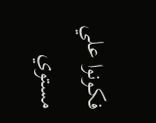فكونوا علي مستوي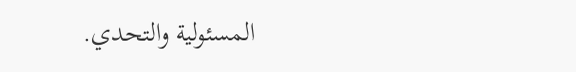المسئولية والتحدي.